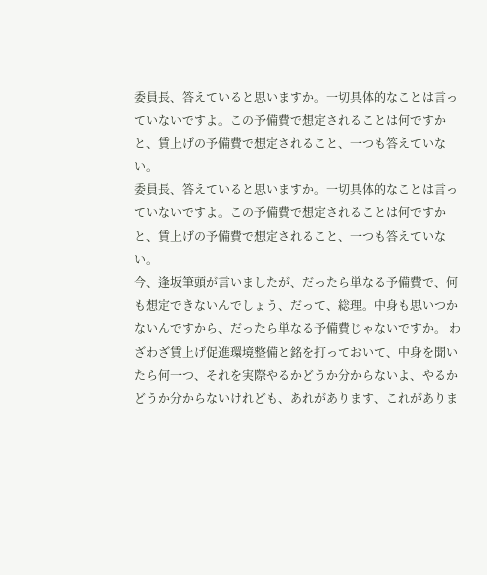委員長、答えていると思いますか。一切具体的なことは言っていないですよ。この予備費で想定されることは何ですかと、賃上げの予備費で想定されること、一つも答えていない。
委員長、答えていると思いますか。一切具体的なことは言っていないですよ。この予備費で想定されることは何ですかと、賃上げの予備費で想定されること、一つも答えていない。
今、逢坂筆頭が言いましたが、だったら単なる予備費で、何も想定できないんでしょう、だって、総理。中身も思いつかないんですから、だったら単なる予備費じゃないですか。 わざわざ賃上げ促進環境整備と銘を打っておいて、中身を聞いたら何一つ、それを実際やるかどうか分からないよ、やるかどうか分からないけれども、あれがあります、これがありま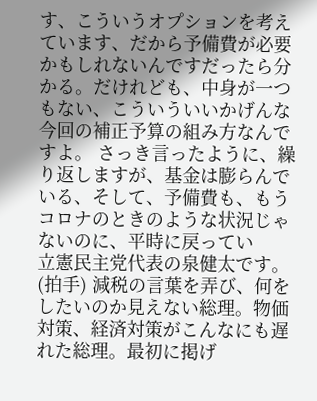す、こういうオプションを考えています、だから予備費が必要かもしれないんですだったら分かる。だけれども、中身が一つもない、こういういいかげんな今回の補正予算の組み方なんですよ。 さっき言ったように、繰り返しますが、基金は膨らんでいる、そして、予備費も、もうコロナのときのような状況じゃないのに、平時に戻ってい
立憲民主党代表の泉健太です。(拍手) 減税の言葉を弄び、何をしたいのか見えない総理。物価対策、経済対策がこんなにも遅れた総理。最初に掲げ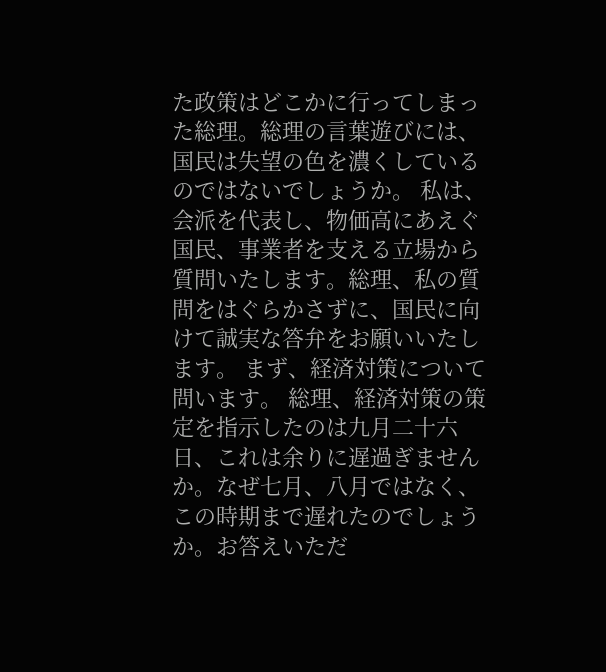た政策はどこかに行ってしまった総理。総理の言葉遊びには、国民は失望の色を濃くしているのではないでしょうか。 私は、会派を代表し、物価高にあえぐ国民、事業者を支える立場から質問いたします。総理、私の質問をはぐらかさずに、国民に向けて誠実な答弁をお願いいたします。 まず、経済対策について問います。 総理、経済対策の策定を指示したのは九月二十六日、これは余りに遅過ぎませんか。なぜ七月、八月ではなく、この時期まで遅れたのでしょうか。お答えいただ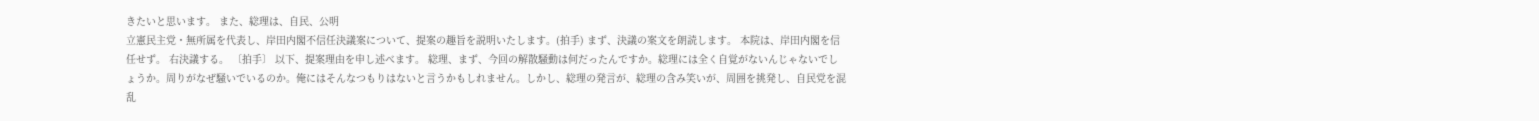きたいと思います。 また、総理は、自民、公明
立憲民主党・無所属を代表し、岸田内閣不信任決議案について、提案の趣旨を説明いたします。(拍手) まず、決議の案文を朗読します。 本院は、岸田内閣を信任せず。 右決議する。 〔拍手〕 以下、提案理由を申し述べます。 総理、まず、今回の解散騒動は何だったんですか。総理には全く自覚がないんじゃないでしょうか。周りがなぜ騒いでいるのか。俺にはそんなつもりはないと言うかもしれません。しかし、総理の発言が、総理の含み笑いが、周囲を挑発し、自民党を混乱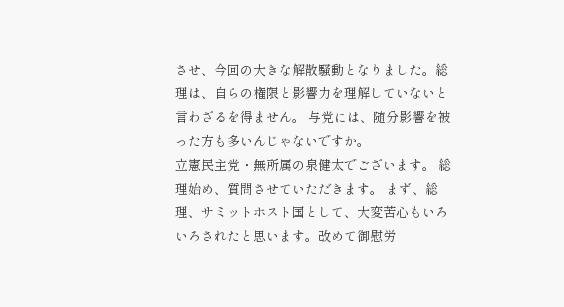させ、今回の大きな解散騒動となりました。総理は、自らの権限と影響力を理解していないと言わざるを得ません。 与党には、随分影響を被った方も多いんじゃないですか。
立憲民主党・無所属の泉健太でございます。 総理始め、質問させていただきます。 まず、総理、サミットホスト国として、大変苦心もいろいろされたと思います。改めて御慰労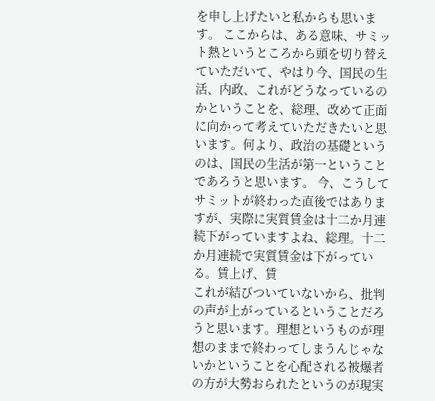を申し上げたいと私からも思います。 ここからは、ある意味、サミット熱というところから頭を切り替えていただいて、やはり今、国民の生活、内政、これがどうなっているのかということを、総理、改めて正面に向かって考えていただきたいと思います。何より、政治の基礎というのは、国民の生活が第一ということであろうと思います。 今、こうしてサミットが終わった直後ではありますが、実際に実質賃金は十二か月連続下がっていますよね、総理。十二か月連続で実質賃金は下がっている。賃上げ、賃
これが結びついていないから、批判の声が上がっているということだろうと思います。理想というものが理想のままで終わってしまうんじゃないかということを心配される被爆者の方が大勢おられたというのが現実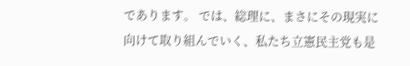であります。 では、総理に、まさにその現実に向けて取り組んでいく、私たち立憲民主党も是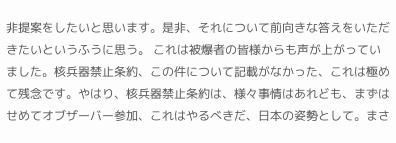非提案をしたいと思います。是非、それについて前向きな答えをいただきたいというふうに思う。 これは被爆者の皆様からも声が上がっていました。核兵器禁止条約、この件について記載がなかった、これは極めて残念です。やはり、核兵器禁止条約は、様々事情はあれども、まずはせめてオブザーバー参加、これはやるべきだ、日本の姿勢として。まさ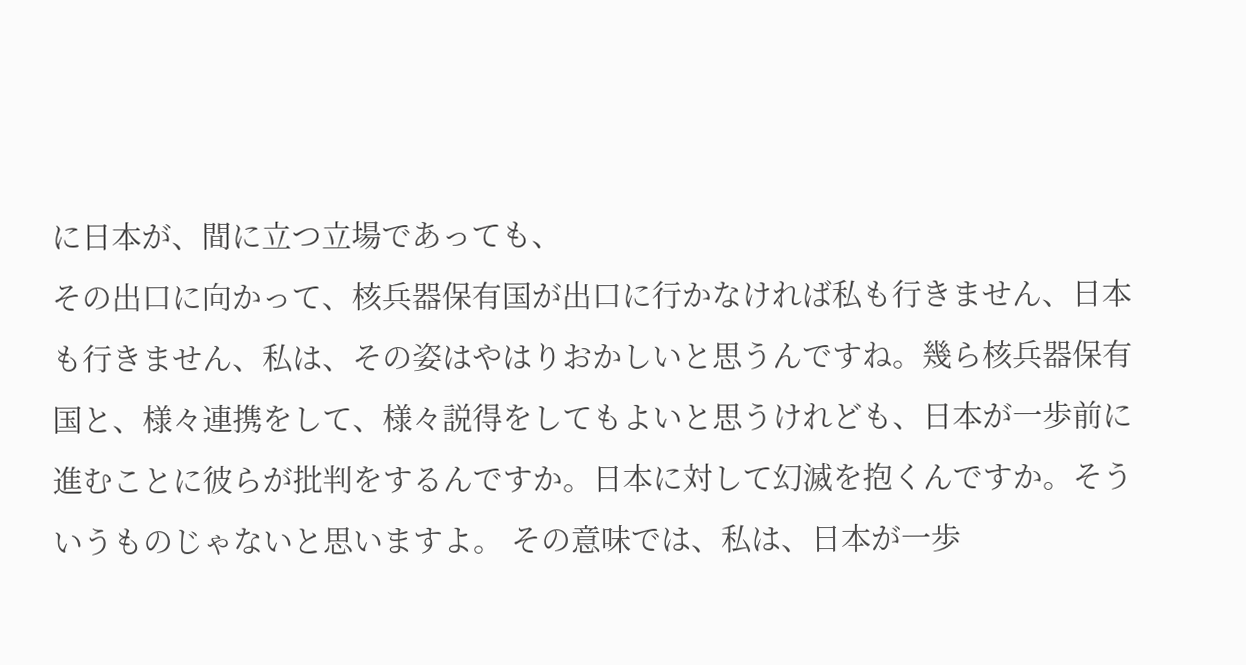に日本が、間に立つ立場であっても、
その出口に向かって、核兵器保有国が出口に行かなければ私も行きません、日本も行きません、私は、その姿はやはりおかしいと思うんですね。幾ら核兵器保有国と、様々連携をして、様々説得をしてもよいと思うけれども、日本が一歩前に進むことに彼らが批判をするんですか。日本に対して幻滅を抱くんですか。そういうものじゃないと思いますよ。 その意味では、私は、日本が一歩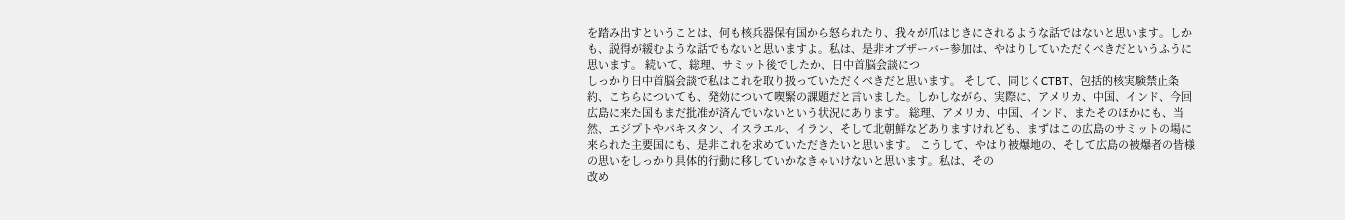を踏み出すということは、何も核兵器保有国から怒られたり、我々が爪はじきにされるような話ではないと思います。しかも、説得が緩むような話でもないと思いますよ。私は、是非オブザーバー参加は、やはりしていただくべきだというふうに思います。 続いて、総理、サミット後でしたか、日中首脳会談につ
しっかり日中首脳会談で私はこれを取り扱っていただくべきだと思います。 そして、同じくCTBT、包括的核実験禁止条約、こちらについても、発効について喫緊の課題だと言いました。しかしながら、実際に、アメリカ、中国、インド、今回広島に来た国もまだ批准が済んでいないという状況にあります。 総理、アメリカ、中国、インド、またそのほかにも、当然、エジプトやパキスタン、イスラエル、イラン、そして北朝鮮などありますけれども、まずはこの広島のサミットの場に来られた主要国にも、是非これを求めていただきたいと思います。 こうして、やはり被爆地の、そして広島の被爆者の皆様の思いをしっかり具体的行動に移していかなきゃいけないと思います。私は、その
改め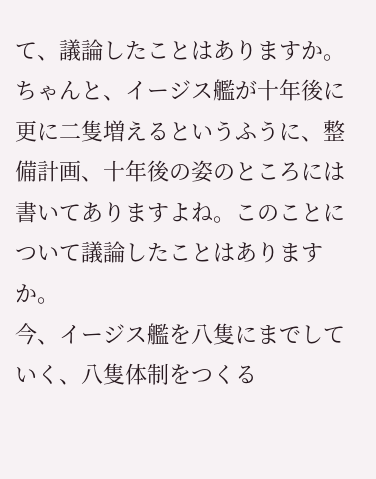て、議論したことはありますか。 ちゃんと、イージス艦が十年後に更に二隻増えるというふうに、整備計画、十年後の姿のところには書いてありますよね。このことについて議論したことはありますか。
今、イージス艦を八隻にまでしていく、八隻体制をつくる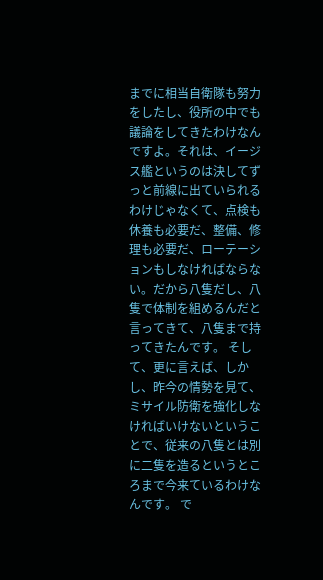までに相当自衛隊も努力をしたし、役所の中でも議論をしてきたわけなんですよ。それは、イージス艦というのは決してずっと前線に出ていられるわけじゃなくて、点検も休養も必要だ、整備、修理も必要だ、ローテーションもしなければならない。だから八隻だし、八隻で体制を組めるんだと言ってきて、八隻まで持ってきたんです。 そして、更に言えば、しかし、昨今の情勢を見て、ミサイル防衛を強化しなければいけないということで、従来の八隻とは別に二隻を造るというところまで今来ているわけなんです。 で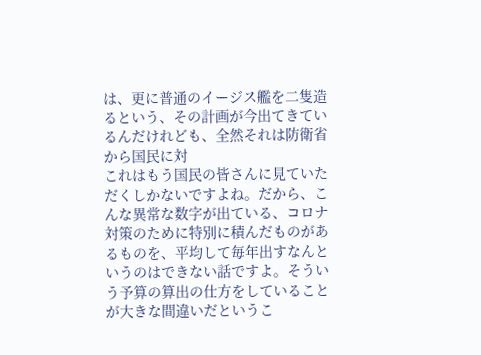は、更に普通のイージス艦を二隻造るという、その計画が今出てきているんだけれども、全然それは防衛省から国民に対
これはもう国民の皆さんに見ていただくしかないですよね。だから、こんな異常な数字が出ている、コロナ対策のために特別に積んだものがあるものを、平均して毎年出すなんというのはできない話ですよ。そういう予算の算出の仕方をしていることが大きな間違いだというこ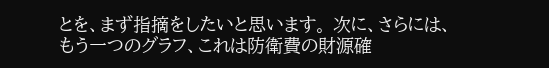とを、まず指摘をしたいと思います。 次に、さらには、もう一つのグラフ、これは防衛費の財源確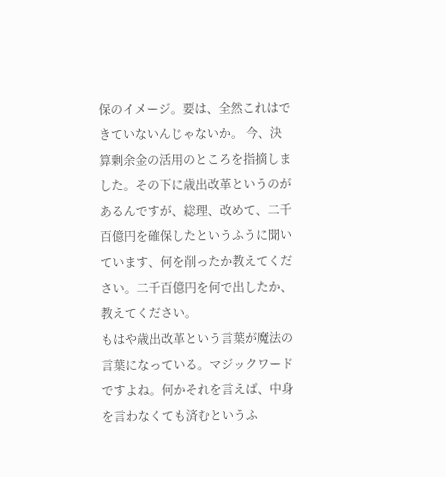保のイメージ。要は、全然これはできていないんじゃないか。 今、決算剰余金の活用のところを指摘しました。その下に歳出改革というのがあるんですが、総理、改めて、二千百億円を確保したというふうに聞いています、何を削ったか教えてください。二千百億円を何で出したか、教えてください。
もはや歳出改革という言葉が魔法の言葉になっている。マジックワードですよね。何かそれを言えば、中身を言わなくても済むというふ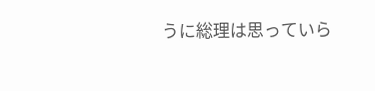うに総理は思っていら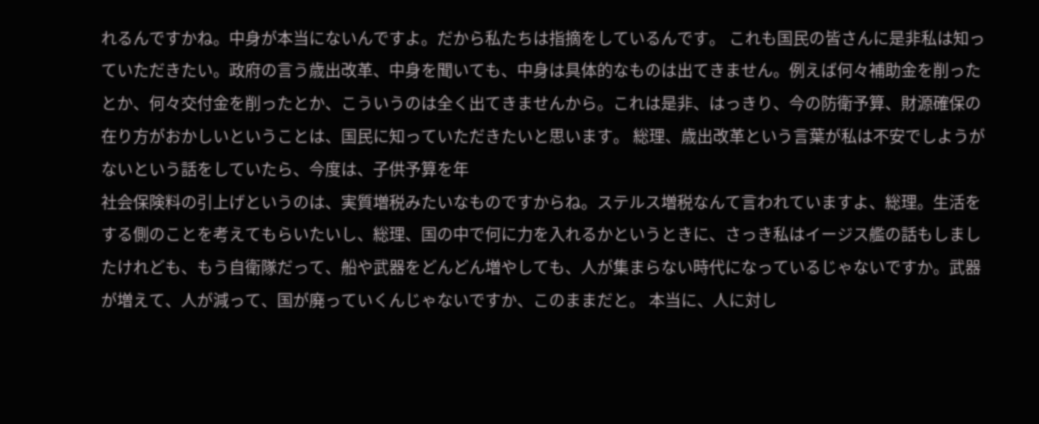れるんですかね。中身が本当にないんですよ。だから私たちは指摘をしているんです。 これも国民の皆さんに是非私は知っていただきたい。政府の言う歳出改革、中身を聞いても、中身は具体的なものは出てきません。例えば何々補助金を削ったとか、何々交付金を削ったとか、こういうのは全く出てきませんから。これは是非、はっきり、今の防衛予算、財源確保の在り方がおかしいということは、国民に知っていただきたいと思います。 総理、歳出改革という言葉が私は不安でしようがないという話をしていたら、今度は、子供予算を年
社会保険料の引上げというのは、実質増税みたいなものですからね。ステルス増税なんて言われていますよ、総理。生活をする側のことを考えてもらいたいし、総理、国の中で何に力を入れるかというときに、さっき私はイージス艦の話もしましたけれども、もう自衛隊だって、船や武器をどんどん増やしても、人が集まらない時代になっているじゃないですか。武器が増えて、人が減って、国が廃っていくんじゃないですか、このままだと。 本当に、人に対し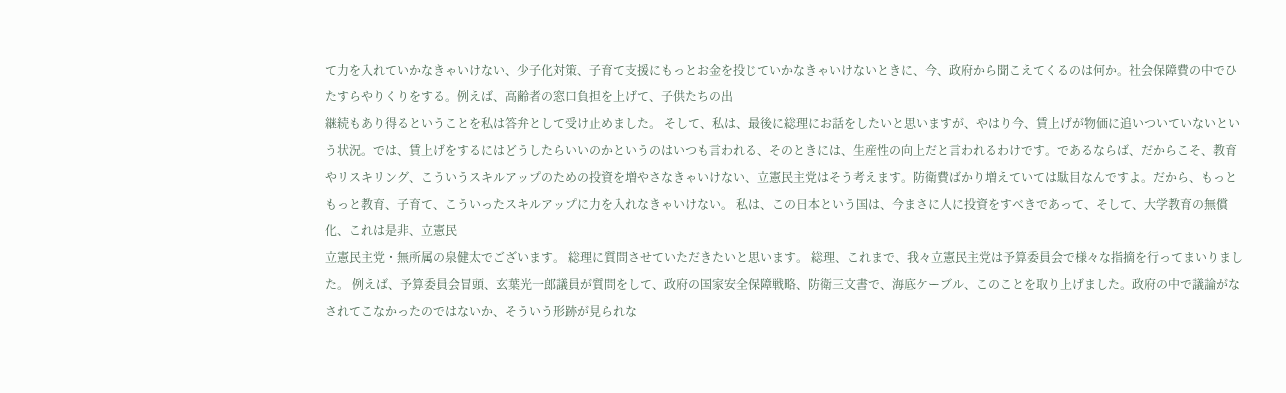て力を入れていかなきゃいけない、少子化対策、子育て支援にもっとお金を投じていかなきゃいけないときに、今、政府から聞こえてくるのは何か。社会保障費の中でひたすらやりくりをする。例えば、高齢者の窓口負担を上げて、子供たちの出
継続もあり得るということを私は答弁として受け止めました。 そして、私は、最後に総理にお話をしたいと思いますが、やはり今、賃上げが物価に追いついていないという状況。では、賃上げをするにはどうしたらいいのかというのはいつも言われる、そのときには、生産性の向上だと言われるわけです。であるならば、だからこそ、教育やリスキリング、こういうスキルアップのための投資を増やさなきゃいけない、立憲民主党はそう考えます。防衛費ばかり増えていては駄目なんですよ。だから、もっともっと教育、子育て、こういったスキルアップに力を入れなきゃいけない。 私は、この日本という国は、今まさに人に投資をすべきであって、そして、大学教育の無償化、これは是非、立憲民
立憲民主党・無所属の泉健太でございます。 総理に質問させていただきたいと思います。 総理、これまで、我々立憲民主党は予算委員会で様々な指摘を行ってまいりました。 例えば、予算委員会冒頭、玄葉光一郎議員が質問をして、政府の国家安全保障戦略、防衛三文書で、海底ケーブル、このことを取り上げました。政府の中で議論がなされてこなかったのではないか、そういう形跡が見られな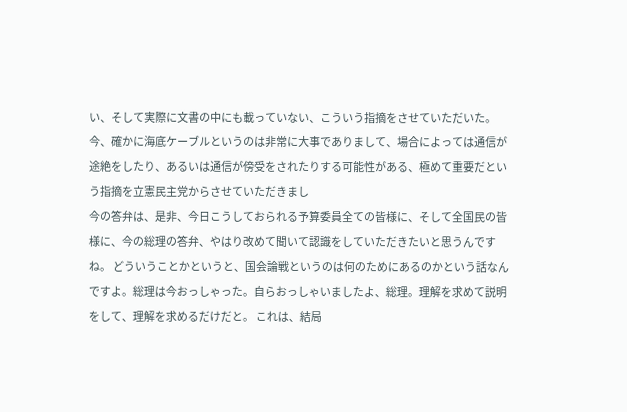い、そして実際に文書の中にも載っていない、こういう指摘をさせていただいた。今、確かに海底ケーブルというのは非常に大事でありまして、場合によっては通信が途絶をしたり、あるいは通信が傍受をされたりする可能性がある、極めて重要だという指摘を立憲民主党からさせていただきまし
今の答弁は、是非、今日こうしておられる予算委員全ての皆様に、そして全国民の皆様に、今の総理の答弁、やはり改めて聞いて認識をしていただきたいと思うんですね。 どういうことかというと、国会論戦というのは何のためにあるのかという話なんですよ。総理は今おっしゃった。自らおっしゃいましたよ、総理。理解を求めて説明をして、理解を求めるだけだと。 これは、結局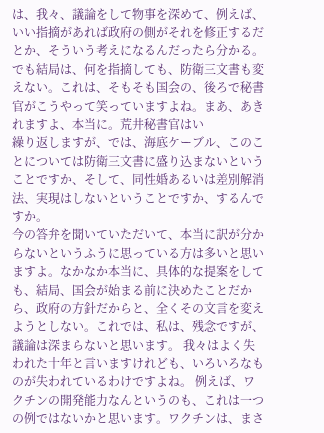は、我々、議論をして物事を深めて、例えば、いい指摘があれば政府の側がそれを修正するだとか、そういう考えになるんだったら分かる。でも結局は、何を指摘しても、防衛三文書も変えない。これは、そもそも国会の、後ろで秘書官がこうやって笑っていますよね。まあ、あきれますよ、本当に。荒井秘書官はい
繰り返しますが、では、海底ケーブル、このことについては防衛三文書に盛り込まないということですか、そして、同性婚あるいは差別解消法、実現はしないということですか、するんですか。
今の答弁を聞いていただいて、本当に訳が分からないというふうに思っている方は多いと思いますよ。なかなか本当に、具体的な提案をしても、結局、国会が始まる前に決めたことだから、政府の方針だからと、全くその文言を変えようとしない。これでは、私は、残念ですが、議論は深まらないと思います。 我々はよく失われた十年と言いますけれども、いろいろなものが失われているわけですよね。 例えば、ワクチンの開発能力なんというのも、これは一つの例ではないかと思います。ワクチンは、まさ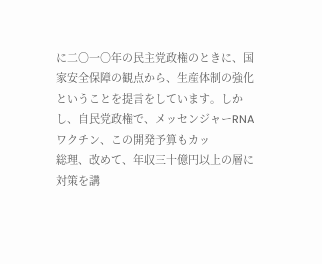に二〇一〇年の民主党政権のときに、国家安全保障の観点から、生産体制の強化ということを提言をしています。しかし、自民党政権で、メッセンジャーRNAワクチン、この開発予算もカッ
総理、改めて、年収三十億円以上の層に対策を講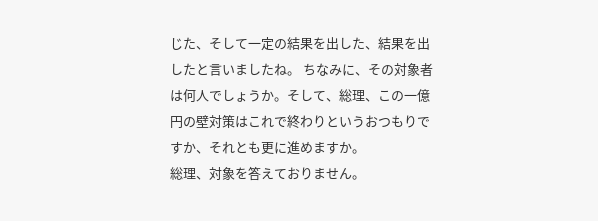じた、そして一定の結果を出した、結果を出したと言いましたね。 ちなみに、その対象者は何人でしょうか。そして、総理、この一億円の壁対策はこれで終わりというおつもりですか、それとも更に進めますか。
総理、対象を答えておりません。